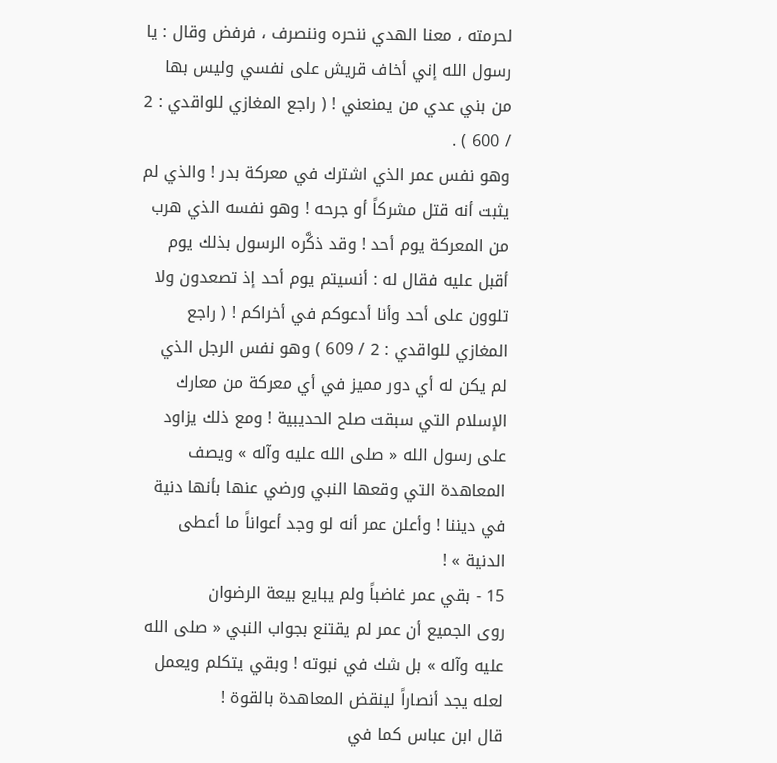لحرمته ، معنا الهدي ننحره وننصرف ، فرفض وقال : يا رسول الله إني أخاف قريش على نفسي وليس بها من بني عدي من يمنعني ! ( راجع المغازي للواقدي : 2 / 600 ) .
وهو نفس عمر الذي اشترك في معركة بدر ! والذي لم يثبت أنه قتل مشركاً أو جرحه ! وهو نفسه الذي هرب من المعركة يوم أحد ! وقد ذكَّره الرسول بذلك يوم أقبل عليه فقال له : أنسيتم يوم أحد إذ تصعدون ولا تلوون على أحد وأنا أدعوكم في أخراكم ! ( راجع المغازي للواقدي : 2 / 609 ) وهو نفس الرجل الذي لم يكن له أي دور مميز في أي معركة من معارك الإسلام التي سبقت صلح الحديبية ! ومع ذلك يزاود على رسول الله « صلى الله عليه وآله » ويصف المعاهدة التي وقعها النبي ورضي عنها بأنها دنية في ديننا ! وأعلن عمر أنه لو وجد أعواناً ما أعطى الدنية » !
15 - بقي عمر غاضباً ولم يبايع بيعة الرضوان
روى الجميع أن عمر لم يقتنع بجواب النبي « صلى الله عليه وآله » بل شك في نبوته ! وبقي يتكلم ويعمل لعله يجد أنصاراً لينقض المعاهدة بالقوة !
قال ابن عباس كما في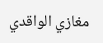مغازي الواقدي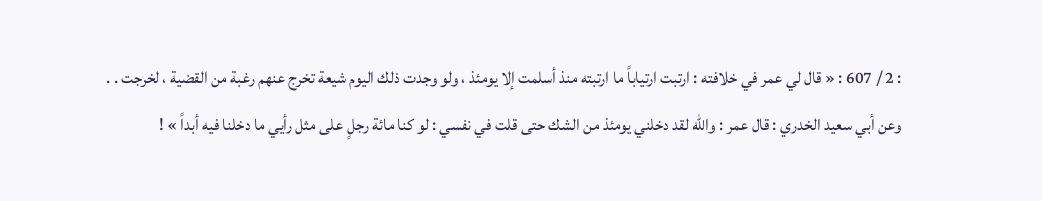: 2 / 607 : « قال لي عمر في خلافته : ارتبت ارتياباً ما ارتبته منذ أسلمت إلا يومئذ ، ولو وجدت ذلك اليوم شيعة تخرج عنهم رغبة من القضية ، لخرجت . .
وعن أبي سعيد الخدري : قال عمر : والله لقد دخلني يومئذ من الشك حتى قلت في نفسي : لو كنا مائة رجلٍ على مثل رأيي ما دخلنا فيه أبداً » !